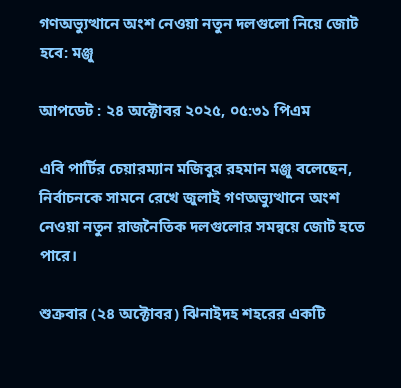গণঅভ্যুত্থানে অংশ নেওয়া নতুন দলগুলো নিয়ে জোট হবে: মঞ্জু

আপডেট : ২৪ অক্টোবর ২০২৫, ০৫:৩১ পিএম

এবি পার্টির চেয়ারম্যান মজিবুর রহমান মঞ্জু বলেছেন, নির্বাচনকে সামনে রেখে জুলাই গণঅভ্যুত্থানে অংশ নেওয়া নতুন রাজনৈতিক দলগুলোর সমন্বয়ে জোট হতে পারে।

শুক্রবার (২৪ অক্টোবর) ঝিনাইদহ শহরের একটি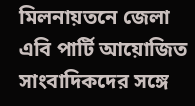মিলনায়তনে জেলা এবি পার্টি আয়োজিত সাংবাদিকদের সঙ্গে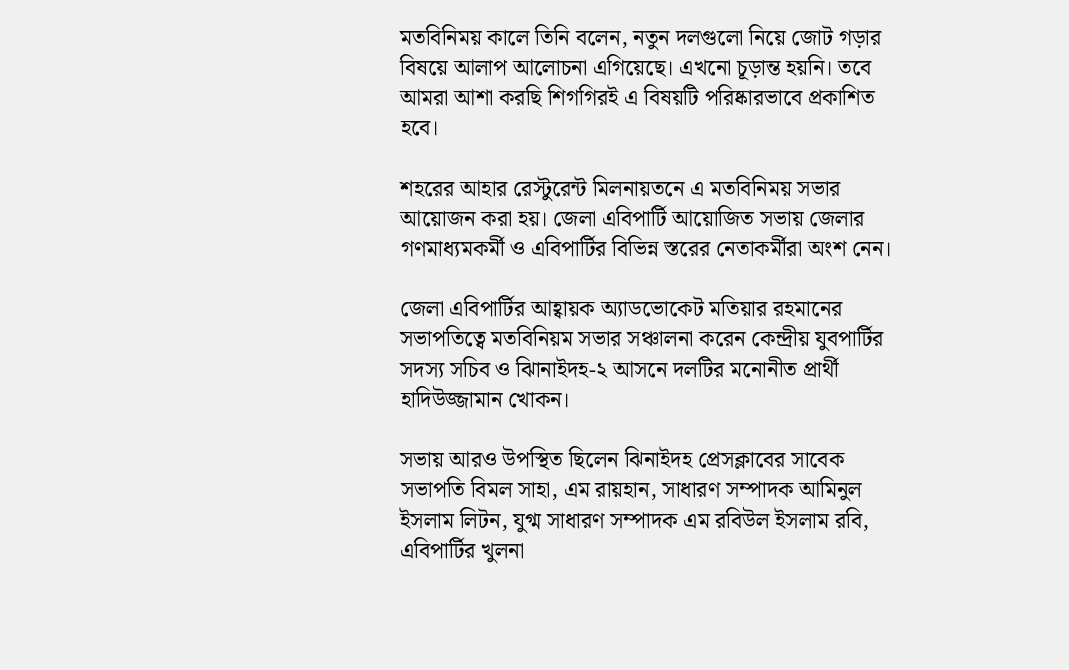মতবিনিময় কালে তিনি বলেন, নতুন দলগুলো নিয়ে জোট গড়ার বিষয়ে আলাপ আলোচনা এগিয়েছে। এখনো চূড়ান্ত হয়নি। তবে আমরা আশা করছি শিগগিরই এ বিষয়টি পরিষ্কারভাবে প্রকাশিত হবে।

শহরের আহার রেস্টুরেন্ট মিলনায়তনে এ মতবিনিময় সভার আয়োজন করা হয়। জেলা এবিপার্টি আয়োজিত সভায় জেলার গণমাধ্যমকর্মী ও এবিপার্টির বিভিন্ন স্তরের নেতাকর্মীরা অংশ নেন।

জেলা এবিপার্টির আহ্বায়ক অ্যাডভোকেট মতিয়ার রহমানের সভাপতিত্বে মতবিনিয়ম সভার সঞ্চালনা করেন কেন্দ্রীয় যুবপার্টির সদস্য সচিব ও ঝিানাইদহ-২ আসনে দলটির মনোনীত প্রার্থী হাদিউজ্জামান খোকন।

সভায় আরও উপস্থিত ছিলেন ঝিনাইদহ প্রেসক্লাবের সাবেক সভাপতি বিমল সাহা, এম রায়হান, সাধারণ সম্পাদক আমিনুল ইসলাম লিটন, যুগ্ম সাধারণ সম্পাদক এম রবিউল ইসলাম রবি, এবিপার্টির খুলনা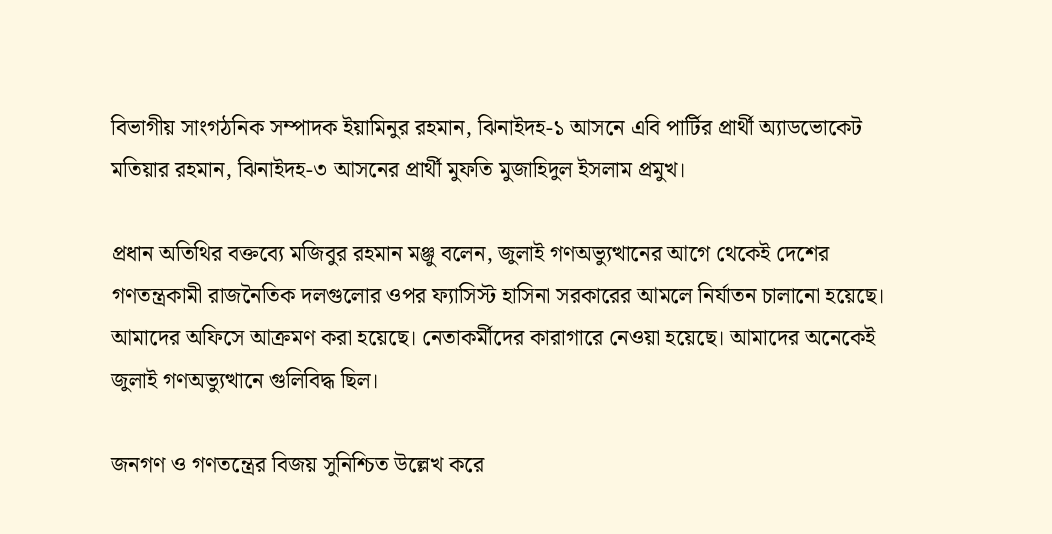বিভাগীয় সাংগঠনিক সম্পাদক ইয়ামিনুর রহমান, ঝিনাইদহ-১ আসনে এবি পার্টির প্রার্থী অ্যাডভোকেট মতিয়ার রহমান, ঝিনাইদহ-৩ আসনের প্রার্থী মুফতি মুজাহিদুল ইসলাম প্রমুখ।

প্রধান অতিথির বক্তব্যে মজিবুর রহমান মঞ্জু বলেন, জুলাই গণঅভ্যুত্থানের আগে থেকেই দেশের গণতন্ত্রকামী রাজনৈতিক দলগুলোর ওপর ফ্যাসিস্ট হাসিনা সরকারের আমলে নির্যাতন চালানো হয়েছে। আমাদের অফিসে আক্রমণ করা হয়েছে। নেতাকর্মীদের কারাগারে নেওয়া হয়েছে। আমাদের অনেকেই জুলাই গণঅভ্যুত্থানে গুলিবিদ্ধ ছিল।

জনগণ ও গণতন্ত্রের বিজয় সুনিশ্চিত উল্লেখ করে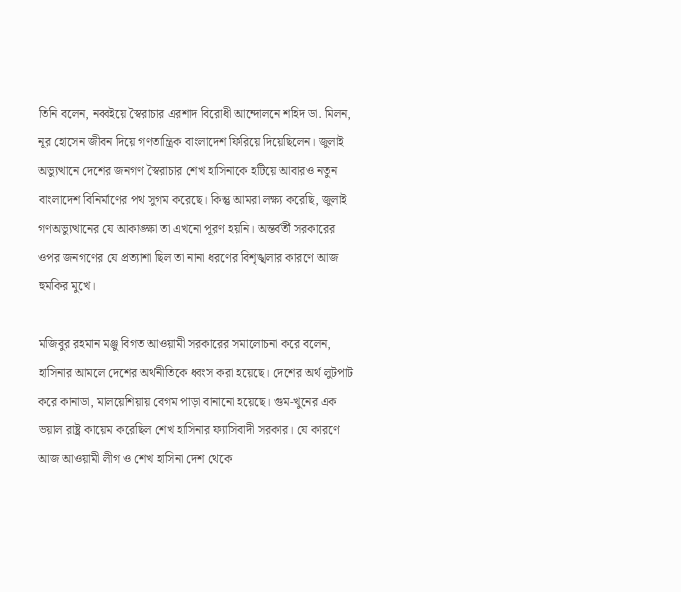তিনি বলেন, নব্বইয়ে স্বৈরাচার এরশাদ বিরোধী আন্দোলনে শহিদ ডা. মিলন, নূর হোসেন জীবন দিয়ে গণতান্ত্রিক বাংলাদেশ ফিরিয়ে দিয়েছিলেন। জুলাই অভ্যুত্থানে দেশের জনগণ স্বৈরাচার শেখ হাসিনাকে হটিয়ে আবারও নতুন বাংলাদেশ বিনির্মাণের পথ সুগম করেছে। কিন্তু আমরা লক্ষ্য করেছি, জুলাই গণঅভ্যুত্থানের যে আকাঙ্ক্ষা তা এখনো পূরণ হয়নি। অন্তর্বর্তী সরকারের ওপর জনগণের যে প্রত্যাশা ছিল তা নানা ধরণের বিশৃঙ্খলার কারণে আজ হুমকির মুখে।

মজিবুর রহমান মঞ্জু বিগত আওয়ামী সরকারের সমালোচনা করে বলেন, হাসিনার আমলে দেশের অর্থনীতিকে ধ্বংস করা হয়েছে। দেশের অর্থ লুটপাট করে কানাডা, মালয়েশিয়ায় বেগম পাড়া বানানো হয়েছে। গুম-খুনের এক ভয়াল রাষ্ট্র কায়েম করেছিল শেখ হাসিনার ফ্যাসিবাদী সরকার। যে কারণে আজ আওয়ামী লীগ ও শেখ হাসিনা দেশ থেকে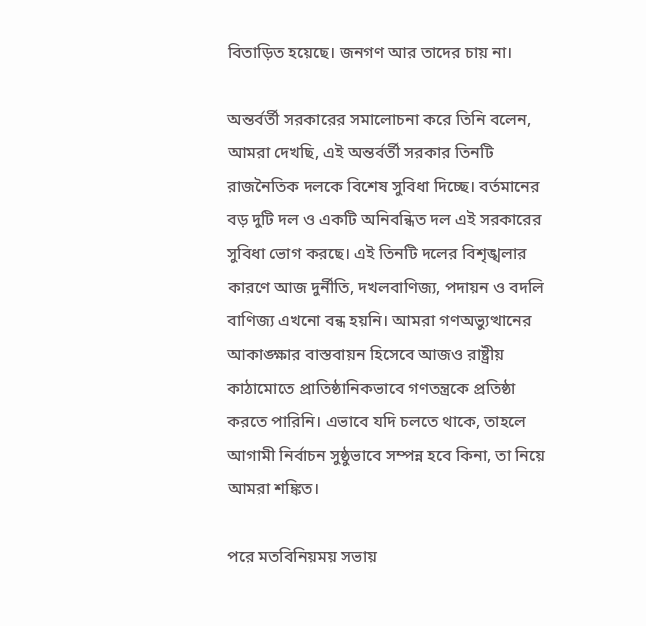বিতাড়িত হয়েছে। জনগণ আর তাদের চায় না।

অন্তর্বর্তী সরকারের সমালোচনা করে তিনি বলেন, আমরা দেখছি, এই অন্তর্বর্তী সরকার তিনটি রাজনৈতিক দলকে বিশেষ সুবিধা দিচ্ছে। বর্তমানের বড় দুটি দল ও একটি অনিবন্ধিত দল এই সরকারের সুবিধা ভোগ করছে। এই তিনটি দলের বিশৃঙ্খলার কারণে আজ দুর্নীতি, দখলবাণিজ্য, পদায়ন ও বদলি বাণিজ্য এখনো বন্ধ হয়নি। আমরা গণঅভ্যুত্থানের আকাঙ্ক্ষার বাস্তবায়ন হিসেবে আজও রাষ্ট্রীয় কাঠামোতে প্রাতিষ্ঠানিকভাবে গণতন্ত্রকে প্রতিষ্ঠা করতে পারিনি। এভাবে যদি চলতে থাকে, তাহলে আগামী নির্বাচন সুষ্ঠুভাবে সম্পন্ন হবে কিনা, তা নিয়ে আমরা শঙ্কিত।

পরে মতবিনিয়ময় সভায়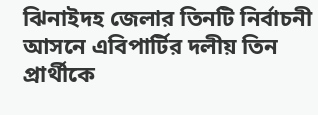ঝিনাইদহ জেলার তিনটি নির্বাচনী আসনে এবিপার্টির দলীয় তিন প্রার্থীকে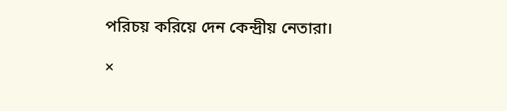পরিচয় করিয়ে দেন কেন্দ্রীয় নেতারা।

×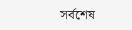সর্বশেষ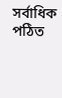সর্বাধিক পঠিত